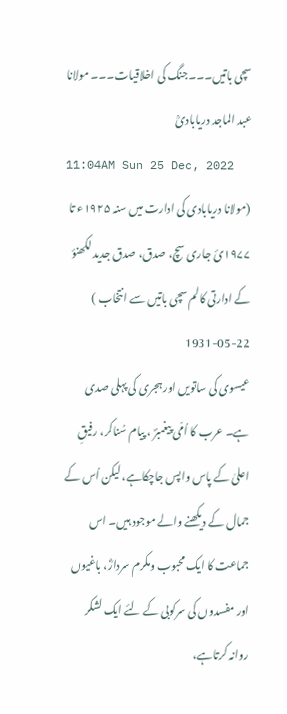سچی باتیں۔۔۔جنگ کی اخلاقیات۔۔۔ مولانا عبد الماجد دریابادیؒ
11:04AM Sun 25 Dec, 2022
(مولانا دریابادی کی ادارت میں سنہ ۱۹۲۵ء تا ۱۹۷۷ئ جاری سچ، صدق، صدق جدید لکھنؤ کے ادارتی کالم سچی باتیں سے انتخاب )
1931-05-22
عیسوی کی ساتویں اور ہجری کی پہلی صدی ہے۔ عرب کا اُمّی پیغمبرؐ ، پیام سُناکر، رفیقِ اعلیٰ کے پاس واپس جاچکاہے، لیکن اُس کے جمال کے دیکھنے والے موجود ہیں۔ اس جماعت کا ایک محبوب ومکرم سردارؓ، باغیوں اور مفسدوں کی سرکوبی کے لئے ایک لشکر روانہ کرتاہے،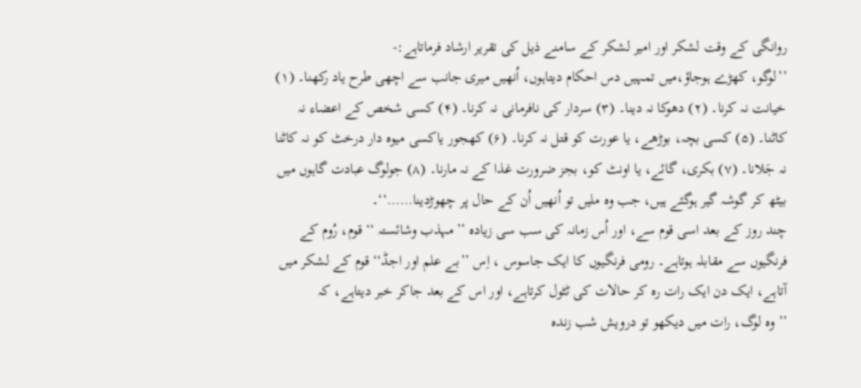روانگی کے وقت لشکر اور امیر لشکر کے سامنے ذیل کی تقریر ارشاد فرماتاہے:-
’’لوگو، کھڑے ہوجاؤ،میں تمہیں دس احکام دیتاہوں، اُنھیں میری جانب سے اچھی طرح یاد رکھنا۔ (۱) خیانت نہ کرنا۔ (۲) دھوکا نہ دینا۔ (۳) سردار کی نافرمانی نہ کرنا۔ (۴) کسی شخص کے اعضاء نہ کاٹنا۔ (۵) کسی بچہ، بوڑھے، یا عورت کو قتل نہ کرنا۔ (۶) کھجور یاکسی میوہ دار درخٹ کو نہ کاٹنا نہ جَلانا۔ (۷) بکری، گائے، یا اونٹ کو، بجز ضرورت غذا کے نہ مارنا۔ (۸) جولوگ عبادت گاہوں میں بیٹھ کر گوشہ گیر ہوگئے ہیں، جب وہ ملیں تو اُنھیں اُن کے حال پر چھوڑدینا……‘‘۔
چند روز کے بعد اسی قوم سے، اور اُس زمانہ کی سب سی زیادہ ’’مہذب وشائستہ ‘‘ قوم، رُوم کے فرنگیوں سے مقابلہ ہوتاہے۔ رومی فرنگیوں کا ایک جاسوس ، اِس ’’بے علم اور اجڈ‘‘ قوم کے لشکر میں آتاہے، ایک دن ایک رات رہ کر حالات کی ٹٹول کرتاہے، اور اس کے بعد جاکر خبر دیتاہے، کہ
’’وہ لوگ، رات میں دیکھو تو درویش شب زندہ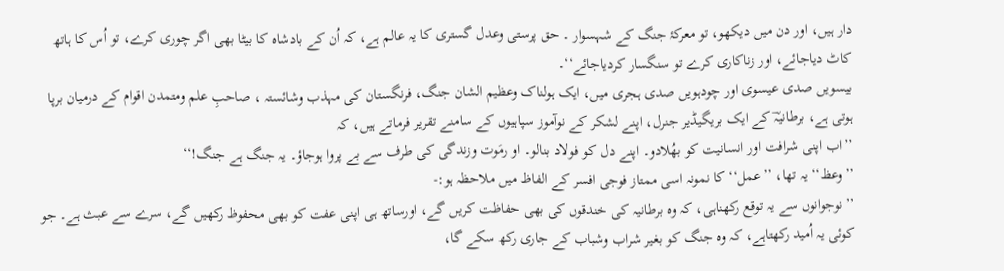دار ہیں، اور دن میں دیکھو، تو معرکۂ جنگ کے شہسوار ۔ حق پرستی وعدل گستری کا یہ عالم ہے، کہ اُن کے بادشاہ کا بیٹا بھی اگر چوری کرے، تو اُس کا ہاتھ کاٹ دیاجائے، اور زناکاری کرے تو سنگسار کردیاجائے‘‘۔
بیسویں صدی عیسوی اور چودہویں صدی ہجری میں، ایک ہولناک وعظیم الشان جنگ، فرنگستان کی مہذب وشائستہ ، صاحبِ علم ومتمدن اقوام کے درمیان برپا ہوتی ہے، برطانیہؔ کے ایک بریگیڈیر جنرل، اپنے لشکر کے نوآموز سپاہیوں کے سامنے تقریر فرماتے ہیں، کہ
’’اب اپنی شرافت اور انسانیت کو بھُلادو۔ اپنے دل کو فولاد بنالو۔ او رمَوت وزندگی کی طرف سے بے پروا ہوجاؤ۔ یہ جنگ ہے جنگ!‘‘
’’وعظ‘‘ یہ تھا، ’’عمل‘‘ کا نمونہ اسی ممتاز فوجی افسر کے الفاظ میں ملاحظہ ہو:-
’’نوجوانوں سے یہ توقع رکھناہی، کہ وہ برطانیہ کی خندقوں کی بھی حفاظت کریں گے، اورساتھ ہی اپنی عفت کو بھی محفوظ رکھیں گے، سرے سے عبث ہے۔ جو کوئی یہ اُمید رکھتاہے، کہ وہ جنگ کو بغیر شراب وشباب کے جاری رکھ سکے گا،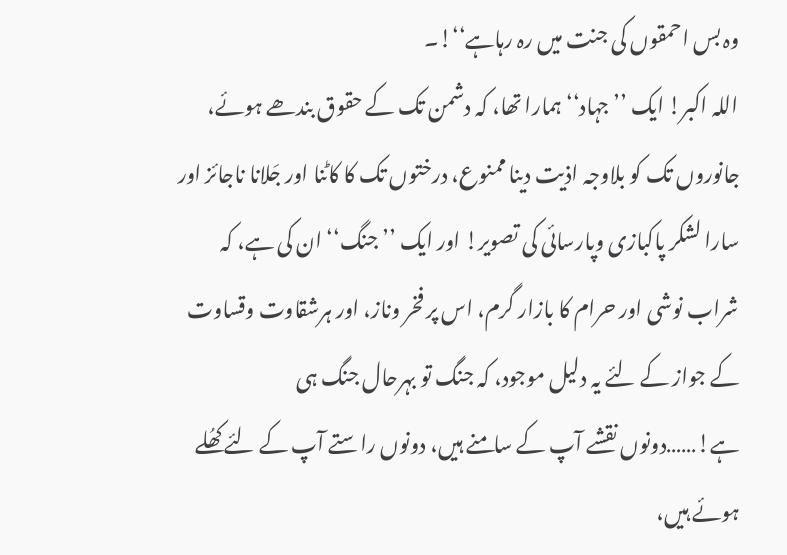وہ بس احمقوں کی جنت میں رہ رہاہے‘‘!۔
اللہ اکبر! ایک ’’جہاد‘‘ ہمارا تھا، کہ دشمن تک کے حقوق بندھے ہوئے، جانوروں تک کو بلاوجہ اذیت دینا ممنوع، درختوں تک کا کاٹنا اور جَلانا ناجائز اور سارا لشکر پاکبازی وپارسائی کی تصویر! اور ایک ’’جنگ‘‘ ان کی ہے، کہ شراب نوشی اور حرام کا بازار گرم، اس پر فخر وناز، اور ہرشقاوت وقساوت کے جواز کے لئے یہ دلیل موجود، کہ جنگ تو بہرحال جنگ ہی ہے!……دونوں نقشے آپ کے سامنے ہیں، دونوں راستے آپ کے لئے کھُلے ہوئے ہیں،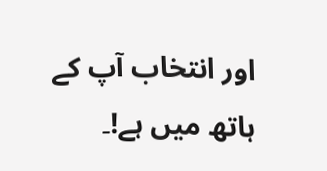اور انتخاب آپ کے ہاتھ میں ہے!۔